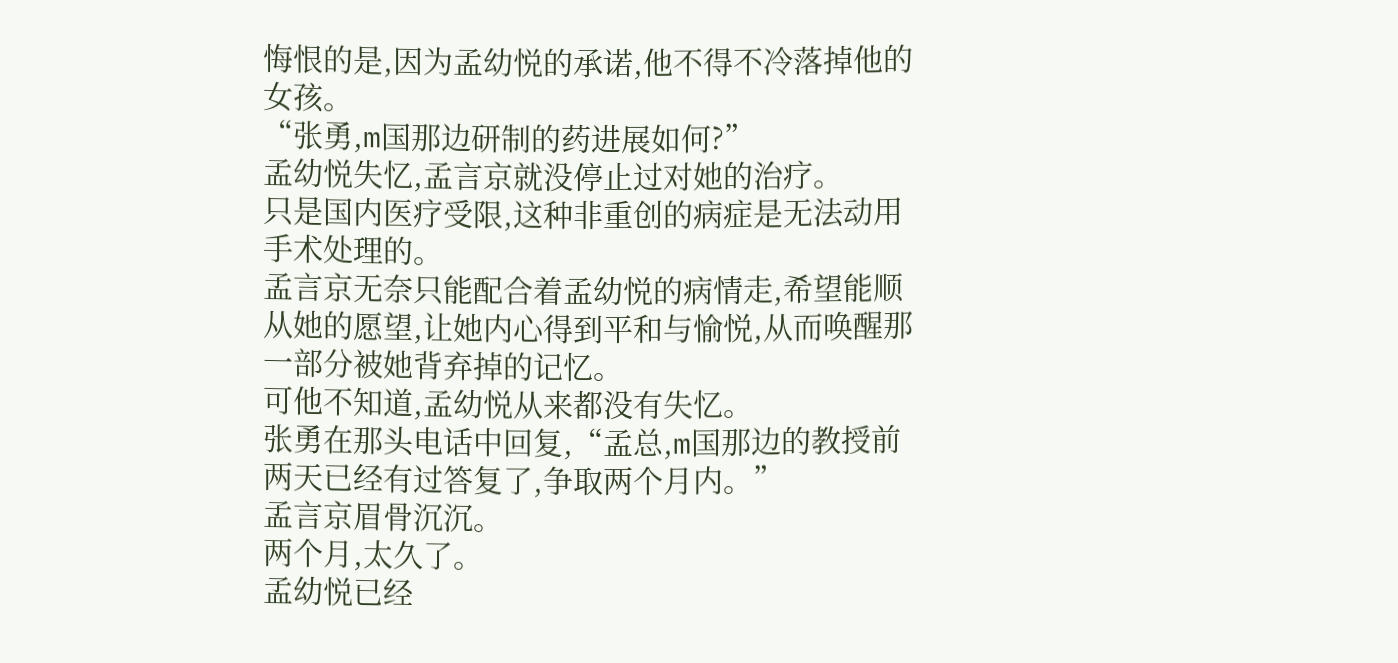悔恨的是,因为孟幼悦的承诺,他不得不冷落掉他的女孩。
“张勇,m国那边研制的药进展如何?”
孟幼悦失忆,孟言京就没停止过对她的治疗。
只是国内医疗受限,这种非重创的病症是无法动用手术处理的。
孟言京无奈只能配合着孟幼悦的病情走,希望能顺从她的愿望,让她内心得到平和与愉悦,从而唤醒那一部分被她背弃掉的记忆。
可他不知道,孟幼悦从来都没有失忆。
张勇在那头电话中回复,“孟总,m国那边的教授前两天已经有过答复了,争取两个月内。”
孟言京眉骨沉沉。
两个月,太久了。
孟幼悦已经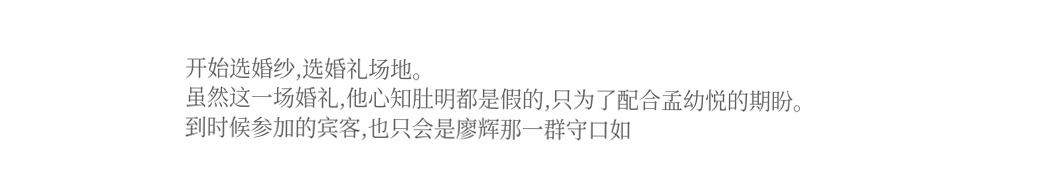开始选婚纱,选婚礼场地。
虽然这一场婚礼,他心知肚明都是假的,只为了配合孟幼悦的期盼。
到时候参加的宾客,也只会是廖辉那一群守口如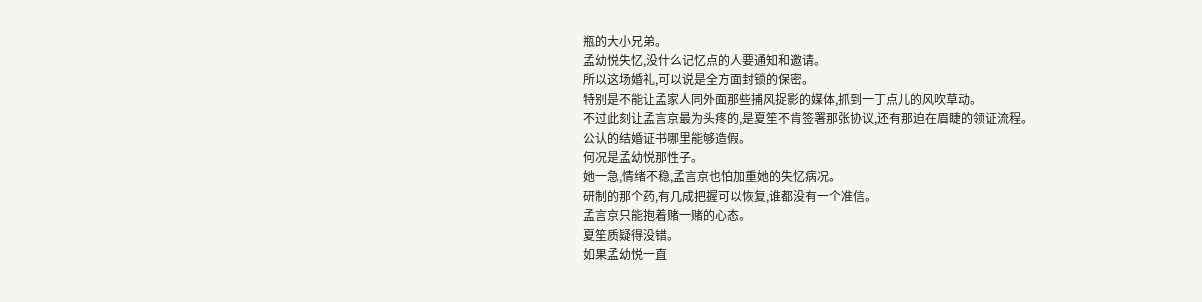瓶的大小兄弟。
孟幼悦失忆,没什么记忆点的人要通知和邀请。
所以这场婚礼,可以说是全方面封锁的保密。
特别是不能让孟家人同外面那些捕风捉影的媒体,抓到一丁点儿的风吹草动。
不过此刻让孟言京最为头疼的,是夏笙不肯签署那张协议,还有那迫在眉睫的领证流程。
公认的结婚证书哪里能够造假。
何况是孟幼悦那性子。
她一急,情绪不稳,孟言京也怕加重她的失忆病况。
研制的那个药,有几成把握可以恢复,谁都没有一个准信。
孟言京只能抱着赌一赌的心态。
夏笙质疑得没错。
如果孟幼悦一直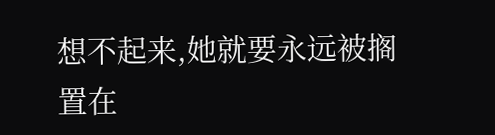想不起来,她就要永远被搁置在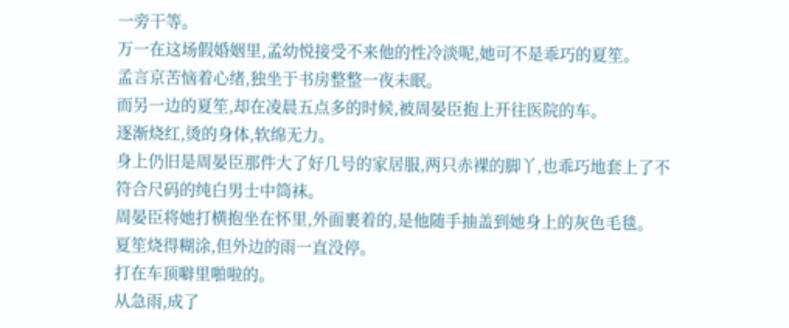一旁干等。
万一在这场假婚姻里,孟幼悦接受不来他的性冷淡呢,她可不是乖巧的夏笙。
孟言京苦恼着心绪,独坐于书房整整一夜未眠。
而另一边的夏笙,却在凌晨五点多的时候,被周晏臣抱上开往医院的车。
逐渐烧红,烫的身体,软绵无力。
身上仍旧是周晏臣那件大了好几号的家居服,两只赤裸的脚丫,也乖巧地套上了不符合尺码的纯白男士中筒袜。
周晏臣将她打横抱坐在怀里,外面裹着的,是他随手抽盖到她身上的灰色毛毯。
夏笙烧得糊涂,但外边的雨一直没停。
打在车顶噼里啪啦的。
从急雨,成了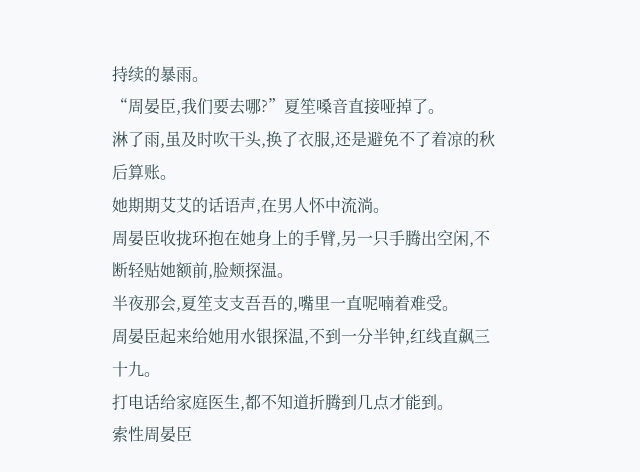持续的暴雨。
“周晏臣,我们要去哪?”夏笙嗓音直接哑掉了。
淋了雨,虽及时吹干头,换了衣服,还是避免不了着凉的秋后算账。
她期期艾艾的话语声,在男人怀中流淌。
周晏臣收拢环抱在她身上的手臂,另一只手腾出空闲,不断轻贴她额前,脸颊探温。
半夜那会,夏笙支支吾吾的,嘴里一直呢喃着难受。
周晏臣起来给她用水银探温,不到一分半钟,红线直飙三十九。
打电话给家庭医生,都不知道折腾到几点才能到。
索性周晏臣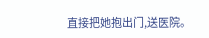直接把她抱出门,送医院。